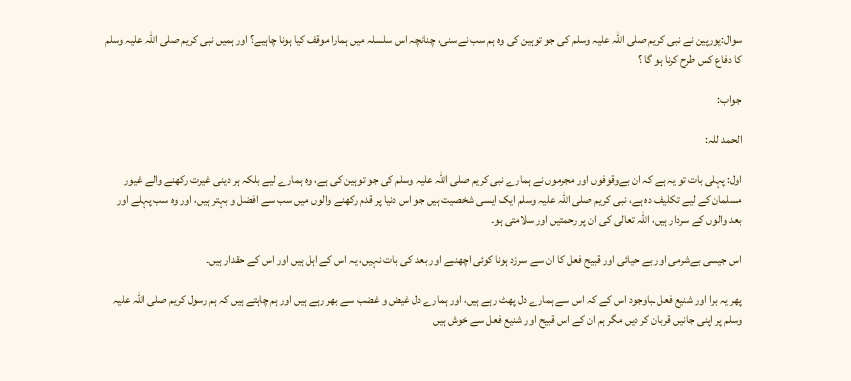سوال:یورپین نے نبی کریم صلی اللہ علیہ وسلم کی جو توہین کی وہ ہم سب نےسنی، چنانچہ اس سلسلہ میں ہمارا موقف کیا ہونا چاہیے؟ اور ہمیں نبی کریم صلی اللہ علیہ وسلم کا دفاع کس طرح کرنا ہو گا ؟

جواب:

الحمد للہ:

اول: پہلی بات تو یہ ہے کہ ان بےوقوفوں اور مجرموں نے ہمارے نبی کریم صلی اللہ علیہ وسلم کی جو توہین کی ہے، وہ ہمارے لیے بلکہ ہر دینی غیرت رکھنے والے غیور مسلمان کے لیے تکلیف دہ ہے، نبی کریم صلی اللہ علیہ وسلم ایک ایسی شخصیت ہیں جو اس دنیا پر قدم رکھنے والوں میں سب سے افضل و بہتر ہیں، اور وہ سب پہلے اور بعد والوں کے سردار ہیں، اللہ تعالی کی ان پر رحمتیں اور سلامتی ہو۔

اس جیسی بےشرمی اور بے حیائی اور قبیح فعل کا ان سے سرزد ہونا کوئی اچھنبے اور بعد کی بات نہیں، یہ اس کے اہل ہیں اور اس کے حقدار ہیں۔

پھر یہ برا اور شنیع فعل ـباوجود اس کے کہ اس سے ہمارے دل پھٹ رہے ہیں، اور ہمارے دل غیض و غضب سے بھر رہے ہیں اور ہم چاہتے ہیں کہ ہم رسول کریم صلی اللہ علیہ وسلم پر اپنی جانیں قربان کر دیں مگر ہم ان کے اس قبیح اور شنیع فعل سے خوش ہیں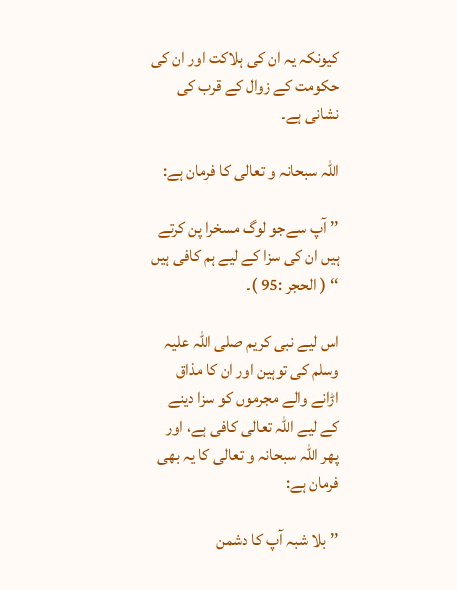کیونکہ یہ ان کی ہلاکت اور ان کی حکومت کے زوال کے قرب کی نشانی ہے۔

اللہ سبحانہ و تعالی کا فرمان ہے:

’’ آپ سےجو لوگ مسخرا پن کرتے ہیں ان کی سزا کے لیے ہم کافی ہیں ‘‘ ( الحجر :95 )۔

اس لیے نبی کریم صلی اللہ علیہ وسلم کی توہین اور ان کا مذاق اڑانے والے مجرموں کو سزا دینے کے لیے اللہ تعالی کافی ہے، اور پھر اللہ سبحانہ و تعالی کا یہ بھی فرمان ہے:

’’ بلا شبہ آپ کا دشمن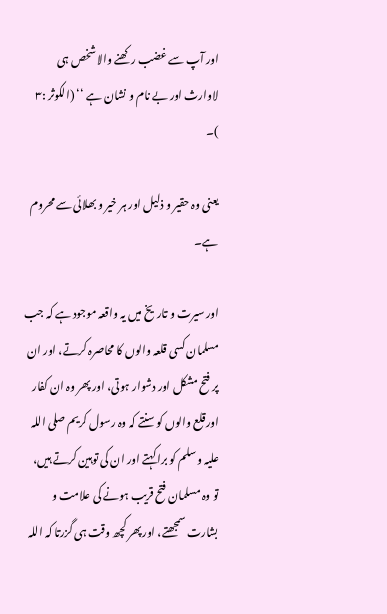اور آپ سے غضب رکھنے والا شخص ہی لاوارث اور بے نام و نشان ہے ‘‘ (الکوثر :۳ )۔

یعنی وہ حقیر و ذلیل اور ہر خیر و بھلائی سے محروم ہے۔

اور سیرت و تاریخ میں یہ واقعہ موجود ہے کہ جب مسلمان کسی قلعہ والوں کا محاصرہ کرتے، اور ان پر فتح مشکل اور دشوار ہوتی، اور پھر وہ ان کفار اور قلع والوں کو سنتے کہ وہ رسول کریم صلی اللہ علیہ وسلم کو برا کہتے اور ان کی توہین کرتے ہیں، تو وہ مسلمان فتح قریب ہونے کی علامت و بشارت سمجھتے، اور پھر کچھ وقت ہی گزرتا کہ اللہ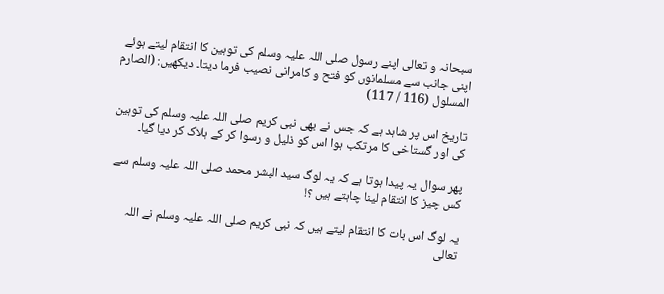سبحانہ و تعالی اپنے رسول صلی اللہ علیہ وسلم کی توہین کا انتقام لیتے ہوئے اپنی جانب سے مسلمانوں کو فتح و کامرانی نصیب فرما دیتا۔ دیکھیں: (الصارم المسلول (116 / 117)

تاریخ اس پر شاہد ہے کہ جس نے بھی نبی کریم صلی اللہ علیہ وسلم کی توہین کی اور گستاخی کا مرتکب ہوا اس کو ذلیل و رسوا کر کے ہلاک کر دیا گیا۔

پھر سوال یہ پیدا ہوتا ہے کہ یہ لوگ سید البشر محمد صلی اللہ علیہ وسلم سے کس چیز کا انتقام لینا چاہتے ہیں ؟!

یہ لوگ اس بات کا انتقام لیتے ہیں کہ نبی کریم صلی اللہ علیہ وسلم نے اللہ تعالی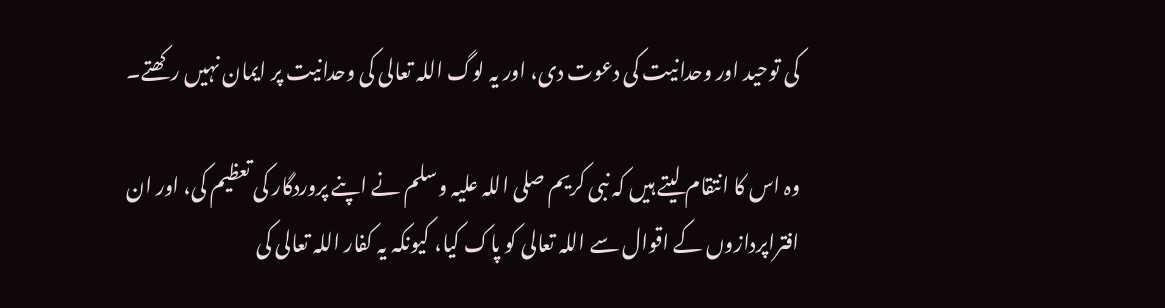کی توحید اور وحدانیت کی دعوت دی، اور یہ لوگ اللہ تعالی کی وحدانیت پر ایمان نہیں رکھتے۔

وہ اس کا انتقام لیتے ہیں کہ نبی کریم صلی اللہ علیہ وسلم نے اپنے پروردگار کی تعظیم کی، اور ان افتراپردازوں کے اقوال سے اللہ تعالی کو پاک کیا، کیونکہ یہ کفار اللہ تعالی کی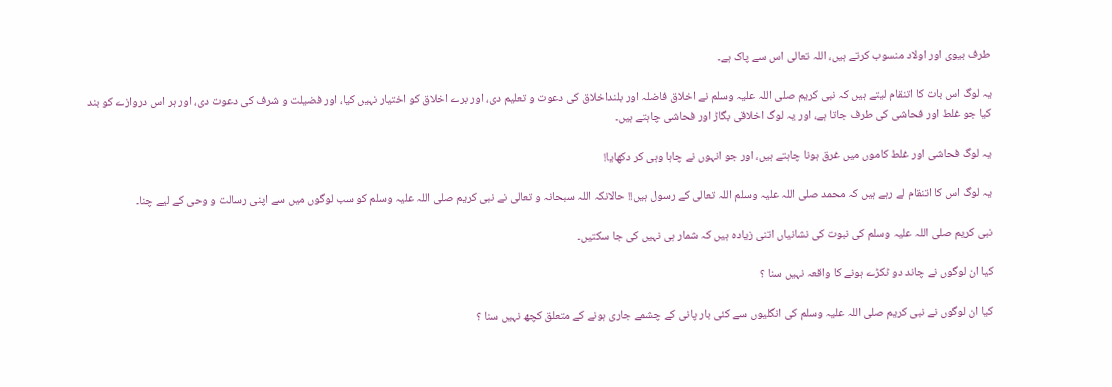طرف بیوی اور اولاد منسوب کرتے ہیں، اللہ تعالی اس سے پاک ہے۔

یہ لوگ اس بات کا اتنقام لیتے ہیں کہ نبی کریم صلی اللہ علیہ وسلم نے اخلاق فاضلہ اور بلنداخلاق کی دعوت و تعلیم دی، اور برے اخلاق کو اختیار نہیں کیا، اور فضیلت و شرف کی دعوت دی، اور ہر اس دروازے کو بند کیا جو غلط اور فحاشی کی طرف جاتا ہے، اور یہ لوگ اخلاقی بگاڑ اور فحاشی چاہتے ہیں۔

یہ لوگ فحاشی اور غلط کاموں میں غرق ہونا چاہتے ہیں، اور جو انہوں نے چاہا وہی کر دکھایا!

یہ لوگ اس کا اتنقام لے رہے ہیں کہ محمد صلی اللہ علیہ وسلم اللہ تعالی کے رسول ہیں!! حالانکہ اللہ سبحانہ و تعالی نے نبی کریم صلی اللہ علیہ وسلم کو سب لوگوں میں سے اپنی رسالت و وحی کے لیے چنا۔

نبی کریم صلی اللہ علیہ وسلم کی نبوت کی نشانیاں اتنی زیادہ ہیں کہ شمار ہی نہیں کی جا سکتیں۔

کیا ان لوگوں نے چاند دو ٹکڑے ہونے کا واقعہ نہیں سنا ؟

کیا ان لوگوں نے نبی کریم صلی اللہ علیہ وسلم کی انگلیوں سے کئی بار پانی کے چشمے جاری ہونے کے متعلق کچھ نہیں سنا ؟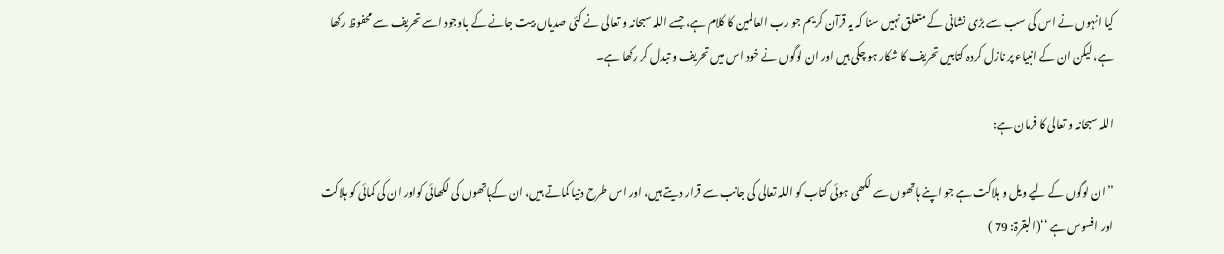کیا انہوں نے اس کی سب سے بڑی نشانی کے متعلق نہیں سنا کہ یہ قرآن کریم جو رب العالمین کا کلام ہے، جسے اللہ سبحانہ و تعالی نے کئی صدیاں بیت جانے کے باوجود اسے تحریف سے محفوظ رکھا ہے، لیکن ان کے انبیاء پر نازل کردہ کتابیں تحریف کا شکار ہو چکی ہیں اور ان لوگوں نے خود اس میں تحریف و تبدل کر رکھا ہے۔

اللہ سبحانہ و تعالی کا فرمان ہے:

’’ان لوگوں کے لیے ویل و ہلاکت ہے جو اپنے ہاتھوں سے لکھی ہوئی کتاب کو اللہ تعالی کی جانب سے قرار دیتے ہیں، اور اس طرح دنیا کماتے ہیں، ان کےہاتھوں کی لکھائی کواور ان کی کمائی کو ہلاکت اور افسوس ہے ‘‘(البقرۃ: 79 )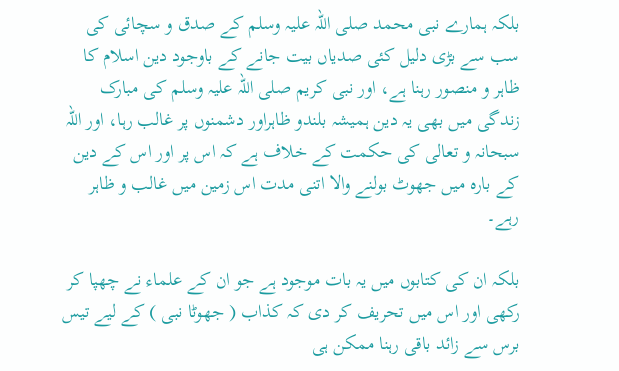بلکہ ہمارے نبی محمد صلی اللہ علیہ وسلم کے صدق و سچائی کی سب سے بڑی دلیل کئی صدیاں بیت جانے کے باوجود دین اسلام کا ظاہر و منصور رہنا ہے، اور نبی کریم صلی اللہ علیہ وسلم کی مبارک زندگی میں بھی یہ دین ہمیشہ بلندو ظاہراور دشمنوں پر غالب رہا، اور اللہ سبحانہ و تعالی کی حکمت کے خلاف ہے کہ اس پر اور اس کے دین کے بارہ میں جھوٹ بولنے والا اتنی مدت اس زمین میں غالب و ظاہر رہے۔

بلکہ ان کی کتابوں میں یہ بات موجود ہے جو ان کے علماء نے چھپا کر رکھی اور اس میں تحریف کر دی کہ کذاب ( جھوٹا نبی ) کے لیے تیس برس سے زائد باقی رہنا ممکن ہی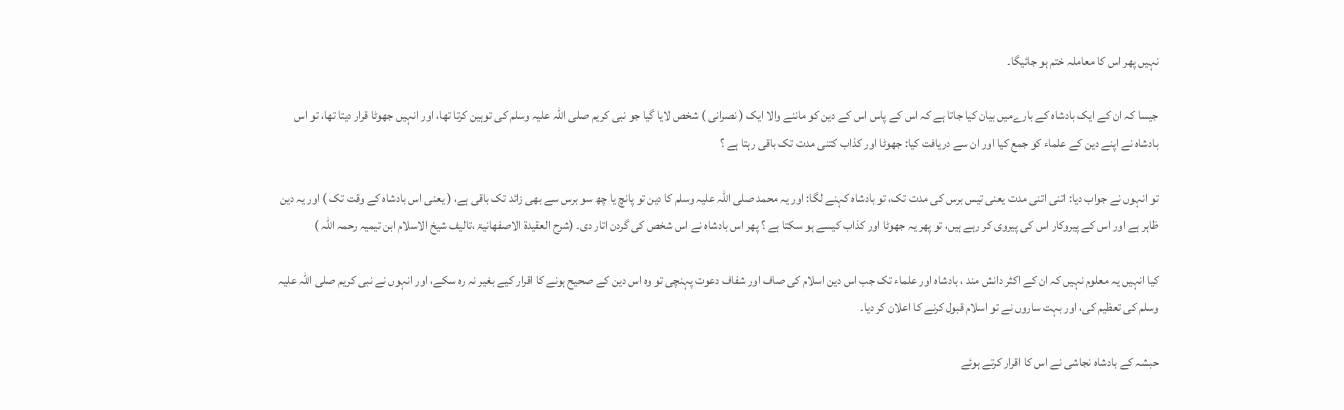نہیں پھر اس کا معاملہ ختم ہو جائیگا۔

جیسا کہ ان کے ایک بادشاہ کے بارےمیں بیان کیا جاتا ہے کہ اس کے پاس اس کے دین کو ماننے والا ایک ( نصرانی ) شخص لایا گیا جو نبی کریم صلی اللہ علیہ وسلم کی توہین کرتا تھا، اور انہیں جھوٹا قرار دیتا تھا، تو اس بادشاہ نے اپنے دین کے علماء کو جمع کیا اور ان سے دریافت کیا: جھوٹا اور کذاب کتنی مدت تک باقی رہتا ہے ؟

تو انہوں نے جواب دیا: اتنی اتنی مدت یعنی تیس برس کی مدت تک، تو بادشاہ کہنے لگا: اور یہ محمد صلی اللہ علیہ وسلم کا دین تو پانچ یا چھ سو برس سے بھی زائد تک باقی ہے، ( یعنی اس بادشاہ کے وقت تک ) اور یہ دین ظاہر ہے اور اس کے پیروکار اس کی پیروی کر رہے ہیں، تو پھر یہ جھوٹا اور کذاب کیسے ہو سکتا ہے ؟ پھر اس بادشاہ نے اس شخص کی گردن اتار دی۔ (شرح العقیدۃ الاصفھانیۃ ،تالیف شیخ الاسلام ابن تیمیہ رحمہ اللہ )

کیا انہیں یہ معلوم نہیں کہ ان کے اکثر دانش مند ، بادشاہ اور علماء تک جب اس دین اسلام کی صاف اور شفاف دعوت پہنچی تو وہ اس دین کے صحیح ہونے کا اقرار کیے بغیر نہ رہ سکے، اور انہوں نے نبی کریم صلی اللہ علیہ وسلم کی تعظیم کی، اور بہت ساروں نے تو اسلام قبول کرنے کا اعلان کر دیا۔

حبشہ کے بادشاہ نجاشی نے اس کا اقرار کرتے ہوئے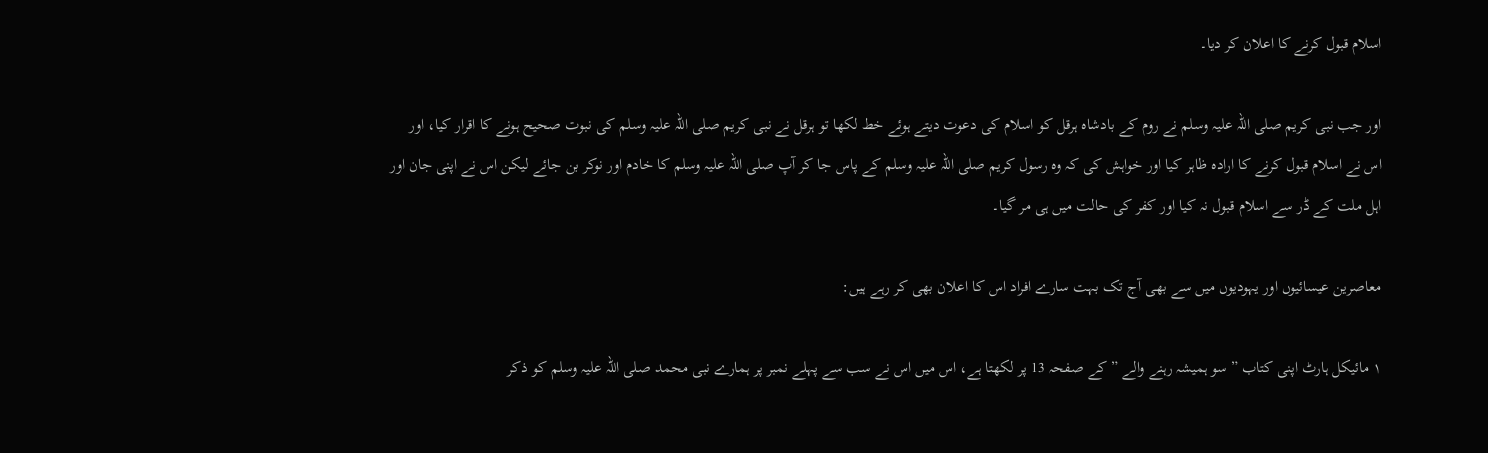اسلام قبول کرنے کا اعلان کر دیا۔

اور جب نبی کریم صلی اللہ علیہ وسلم نے روم کے بادشاہ ہرقل کو اسلام کی دعوت دیتے ہوئے خط لکھا تو ہرقل نے نبی کریم صلی اللہ علیہ وسلم کی نبوت صحیح ہونے کا اقرار کیا، اور اس نے اسلام قبول کرنے کا ارادہ ظاہر کیا اور خواہش کی کہ وہ رسول کریم صلی اللہ علیہ وسلم کے پاس جا کر آپ صلی اللہ علیہ وسلم کا خادم اور نوکر بن جائے لیکن اس نے اپنی جان اور اہل ملت کے ڈر سے اسلام قبول نہ کیا اور کفر کی حالت میں ہی مر گیا۔

معاصرین عیسائیوں اور یہودیوں میں سے بھی آج تک بہت سارے افراد اس کا اعلان بھی کر رہے ہیں:

۱ مائیکل ہارٹ اپنی کتاب ” سو ہمیشہ رہنے والے ” کے صفحہ 13 پر لکھتا ہے، اس میں اس نے سب سے پہلے نمبر پر ہمارے نبی محمد صلی اللہ علیہ وسلم کو ذکر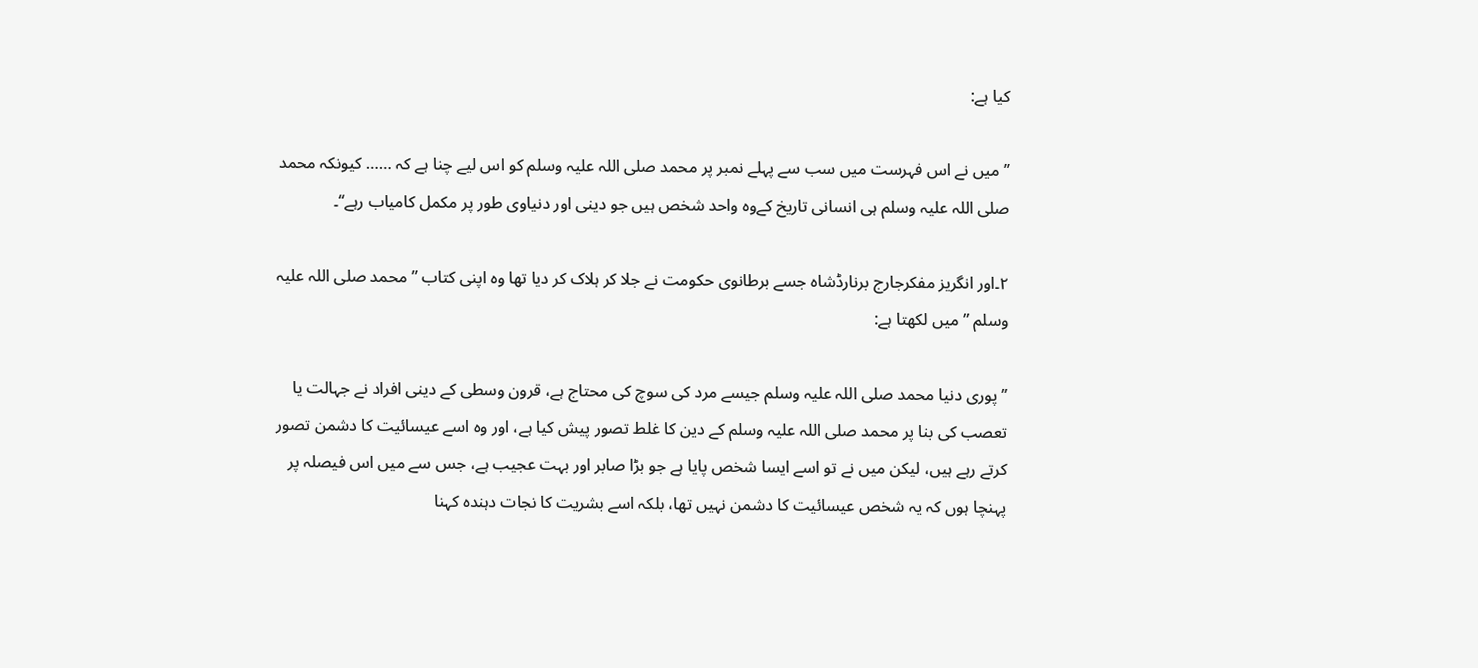کیا ہے:

’’میں نے اس فہرست میں سب سے پہلے نمبر پر محمد صلی اللہ علیہ وسلم کو اس لیے چنا ہے کہ …… کیونکہ محمد صلی اللہ علیہ وسلم ہی انسانی تاریخ کےوہ واحد شخص ہیں جو دینی اور دنیاوی طور پر مکمل کامیاب رہے‘‘۔

۲۔اور انگریز مفکرجارج برنارڈشاہ جسے برطانوی حکومت نے جلا کر ہلاک کر دیا تھا وہ اپنی کتاب ” محمد صلی اللہ علیہ وسلم ” میں لکھتا ہے:

’’ پوری دنیا محمد صلی اللہ علیہ وسلم جیسے مرد کی سوچ کی محتاج ہے، قرون وسطی کے دینی افراد نے جہالت یا تعصب کی بنا پر محمد صلی اللہ علیہ وسلم کے دین کا غلط تصور پیش کیا ہے، اور وہ اسے عیسائیت کا دشمن تصور کرتے رہے ہیں، لیکن میں نے تو اسے ایسا شخص پایا ہے جو بڑا صابر اور بہت عجیب ہے، جس سے میں اس فیصلہ پر پہنچا ہوں کہ یہ شخص عیسائیت کا دشمن نہیں تھا، بلکہ اسے بشریت کا نجات دہندہ کہنا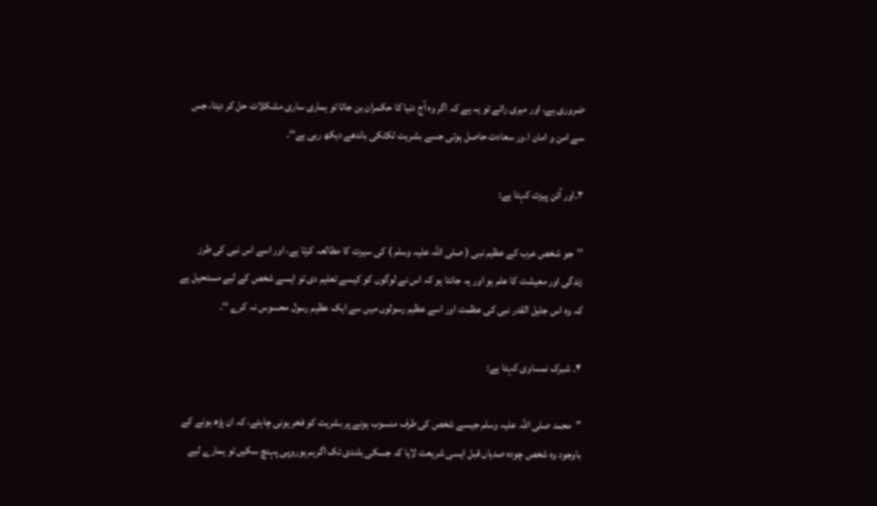ضروری ہے، اور میری رائے تو یہ ہے کہ اگر وہ آج دنیا کا حکمران بن جاتا تو ہماری ساری مشکلات حل کر دیتا، جس سے امن و امان ا۔ور سعادت حاصل ہوتی جسے بشریت ٹکٹکی باندھے دیکھ رہی ہے‘‘۔

۳۔اور آئن پیزٹ کہتا ہے:

’’جو شخص عرب کے عظیم نبی ( صلی اللہ علیہ وسلم ) کی سیرت کا مطالعہ کرتا ہے، اور اسے اس نبی کی طرز زندگی اور معیشت کا علم ہو اور یہ جانتا ہو کہ اس نے لوگوں کو کیسے تعلیم دی تو ایسے شخص کے لیے مستحیل ہے کہ وہ اس جلیل القدر نبی کی عظمت اور اسے عظیم رسولوں میں سے ایک عظیم رسول محسوس نہ کرے ‘‘۔

۴۔ شبرک نمساوی کہتا ہے:

’’محمد صلی اللہ علیہ وسلم جیسے شخص کی طرف منسوب ہونے پر بشریت کو فخر ہونی چاہئے، کہ ان پڑھ ہونے کے باوجود وہ شخص چودہ صدیاں قبل ایسی شریعت لایا کہ جسکی بلندی تک اگرہم یوروپی پہنچ سکیں تو ہمارے لیے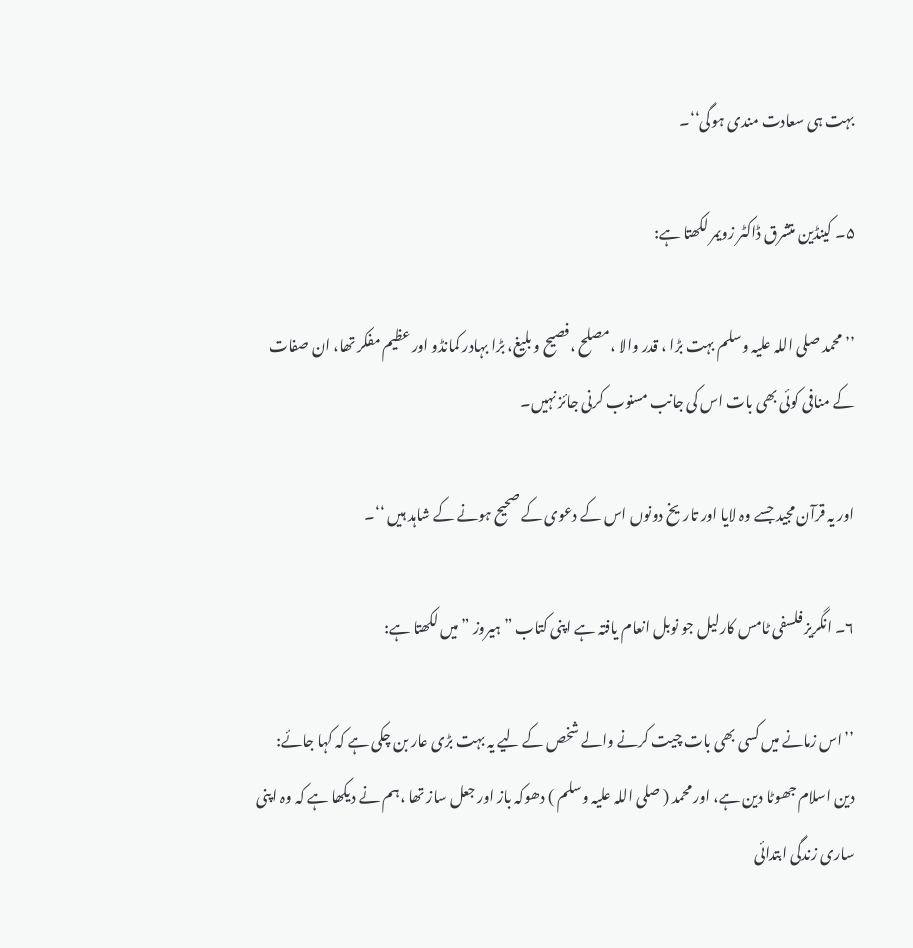بہت ہی سعادت مندی ہوگی‘‘۔

۵۔ کینڈین متشرق ڈاکٹر زویمر لکھتا ہے:

’’محمد صلی اللہ علیہ وسلم بہت بڑا ، قدر والا ،مصلح ،فصیح و بلیغ، بڑا بہادر کمانڈو اور عظیم مفکر تھا، ان صفات کے منافی کوئی بھی بات اس کی جانب مسنوب کرنی جائز نہیں۔

اور یہ قرآن مجید جسے وہ لایا اور تاریخ دونوں اس کے دعوی کے صحیح ہونے کے شاہد ہیں ‘‘۔

۶۔ انگریز فلسفی ٹامس کارلیل جو نوبل انعام یافتہ ہے اپنی کتاب ” ہیروز ” میں لکھتا ہے:

’’اس زمانے میں کسی بھی بات چیت کرنے والے شخص کے لیے یہ بہت بڑی عار بن چکی ہے کہ کہا جائے: دین اسلام جھوٹا دین ہے، اور محمد ( صلی اللہ علیہ وسلم ) دھوکہ باز اور جعل ساز تھا ،ہم نے دیکھا ہے کہ وہ اپنی ساری زندگی ابتدائی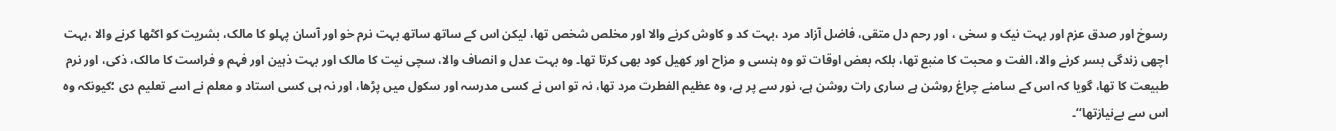رسوخ اور صدق عزم اور بہت نیک و سخی ، اور رحم دل متقی، فاضل آزاد مرد ،بہت کد و کاوش کرنے والا اور مخلص شخص تھا، لیکن اس کے ساتھ ساتھ بہت نرم خو اور آسان پہلو کا مالک، بشریت کو اکٹھا کرنے والا ،بہت اچھی زندگی بسر کرنے والا، الفت و محبت کا منبع تھا، بلکہ بعض اوقات تو وہ ہنسی و مزاح اور کھیل کود بھی کرتا تھا۔ وہ بہت عدل و انصاف والا، سچی نیت کا مالک اور بہت ذہین اور فہم و فراست کا مالک، ذکی، اور نرم طبیعت کا تھا، گویا کہ اس کے سامنے چراغ روشن ہے ساری رات روشن ہے، نور سے پر ہے، وہ عظیم الفطرت مرد تھا، نہ تو اس نے کسی مدرسہ اور سکول میں پڑھا، اور نہ ہی کسی استاد و معلم نے اسے تعلیم دی ؛کیونکہ وہ اس سے بےنیازتھا‘‘۔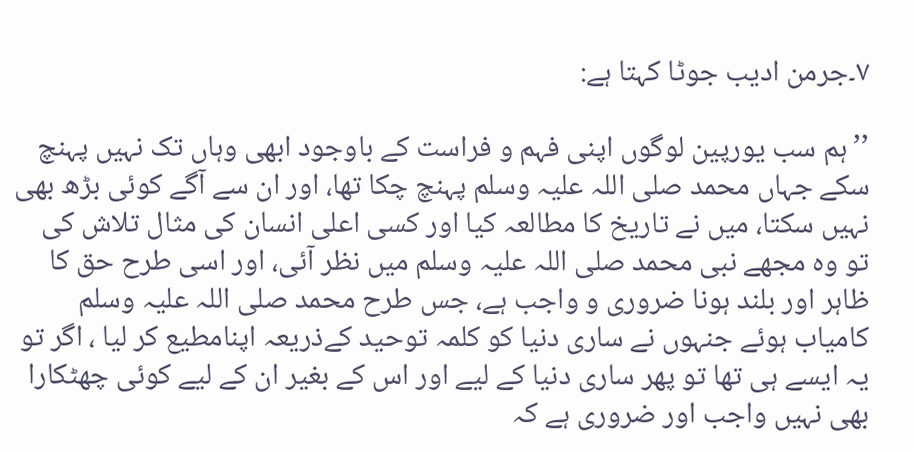۷۔جرمن ادیب جوٹا کہتا ہے:

’’ہم سب یورپین لوگوں اپنی فہم و فراست کے باوجود ابھی وہاں تک نہیں پہنچ سکے جہاں محمد صلی اللہ علیہ وسلم پہنچ چکا تھا، اور ان سے آگے کوئی بڑھ بھی نہیں سکتا، میں نے تاریخ کا مطالعہ کیا اور کسی اعلی انسان کی مثال تلاش کی تو وہ مجھے نبی محمد صلی اللہ علیہ وسلم میں نظر آئی، اور اسی طرح حق کا ظاہر اور بلند ہونا ضروری و واجب ہے، جس طرح محمد صلی اللہ علیہ وسلم کامیاب ہوئے جنہوں نے ساری دنیا کو کلمہ توحید کےذریعہ اپنامطیع کر لیا ، اگر تو یہ ایسے ہی تھا تو پھر ساری دنیا کے لیے اور اس کے بغیر ان کے لیے کوئی چھٹکارا بھی نہیں واجب اور ضروری ہے کہ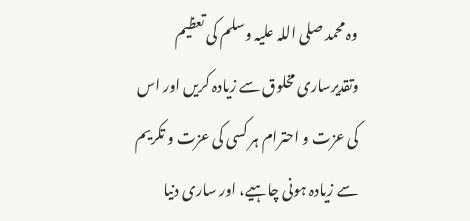وہ محمد صلی اللہ علیہ وسلم کی تعظیم وتقدیرساری مخلوق سے زیادہ کریں اور اس کی عزت و احترام ہر کسی کی عزت و تکریم سے زیادہ ہونی چاہیے، اور ساری دنیا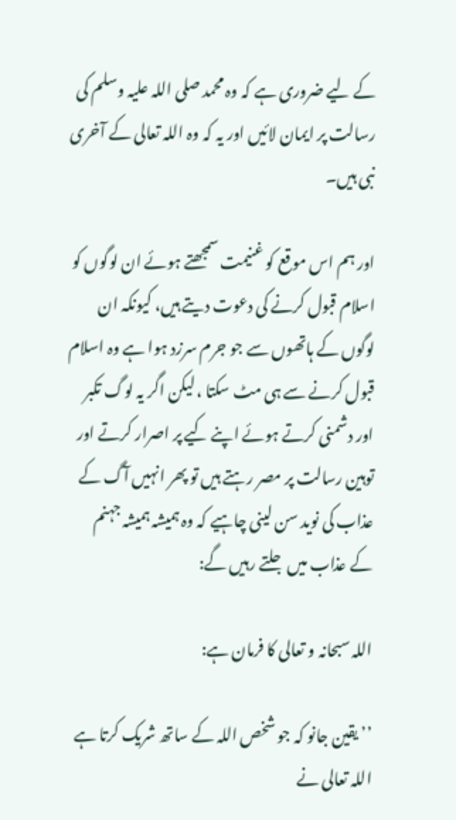کے لیے ضروری ہے کہ وہ محمد صلی اللہ علیہ وسلم کی رسالت پر ایمان لائیں اور یہ کہ وہ اللہ تعالی کے آخری نبی ہیں۔

اور ہم اس موقع کو غنیمت سمجھتے ہوئے ان لوگوں کو اسلام قبول کرنے کی دعوت دیتے ہیں، کیونکہ ان لوگوں کے ہاتھوں سے جو جرم سرزد ہوا ہے وہ اسلام قبول کرنے سے ہی مٹ سکتا ، لیکن اگر یہ لوگ تکبر اور دشمنی کرتے ہوئے اپنے کیے پر اصرار کرتے اور توہین رسالت پر مصر رہتے ہیں تو پھر انہیں آگ کے عذاب کی نوید سن لینی چاہیے کہ وہ ہمیشہ ہمیشہ جہنم کے عذاب میں جلتے رہیں گے:

اللہ سبحانہ و تعالی کا فرمان ہے:

’’ یقین جانو کہ جو شخص اللہ کے ساتھ شریک کرتا ہے اللہ تعالی نے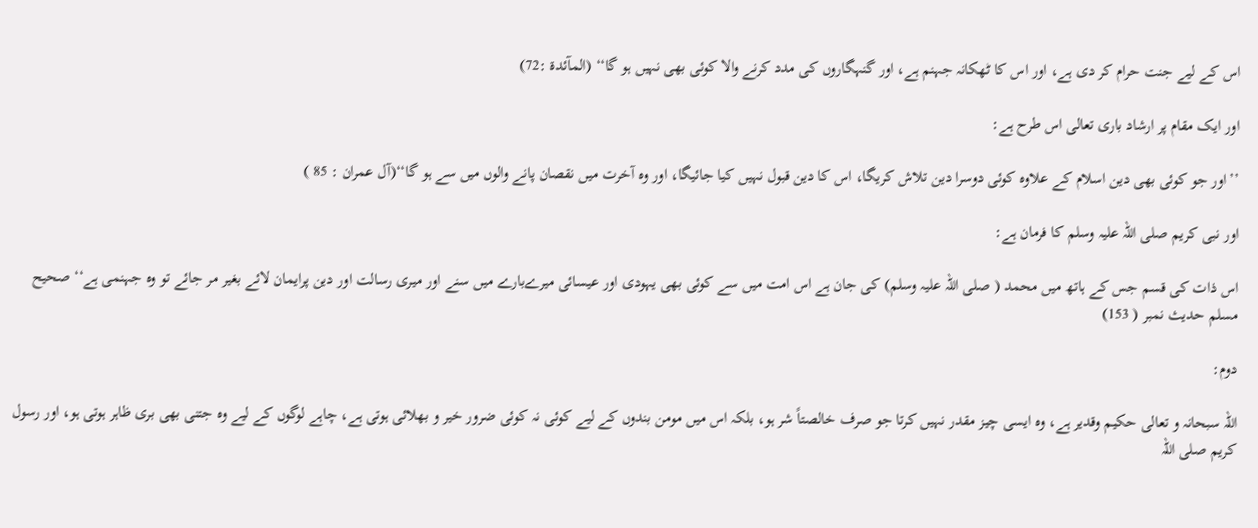اس کے لیے جنت حرام کر دی ہے، اور اس کا ٹھکانہ جہنم ہے، اور گنہگاروں کی مدد کرنے والا کوئی بھی نہیں ہو گا‘‘ (المآئدۃ :72)

اور ایک مقام پر ارشاد باری تعالی اس طرح ہے:

’’اور جو کوئی بھی دین اسلام کے علاوہ کوئی دوسرا دین تلاش کریگا، اس کا دین قبول نہیں کیا جائیگا، اور وہ آخرت میں نقصان پانے والوں میں سے ہو گا‘‘(آل عمران : 85 )

اور نبی کریم صلی اللہ علیہ وسلم کا فرمان ہے:

اس ذات کی قسم جس کے ہاتھ میں محمد ( صلی اللہ علیہ وسلم) کی جان ہے اس امت میں سے کوئی بھی یہودی اور عیسائی میرےبارے میں سنے اور میری رسالت اور دین پرایمان لائے بغیر مر جائے تو وہ جہنمی ہے‘‘ صحیح مسلم حدیث نمبر ( 153)

دوم:

اللہ سبحانہ و تعالی حکیم وقدیر ہے، وہ ایسی چیز مقدر نہیں کرتا جو صرف خالصتاً شر ہو، بلکہ اس میں مومن بندوں کے لیے کوئی نہ کوئی ضرور خیر و بھلائی ہوتی ہے، چاہے لوگوں کے لیے وہ جتنی بھی بری ظاہر ہوتی ہو، اور رسول کریم صلی اللہ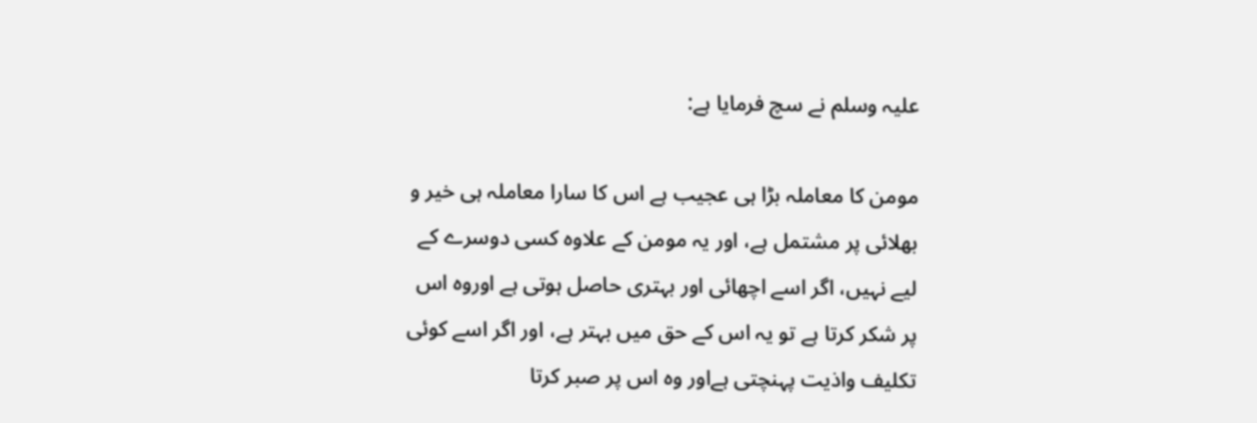علیہ وسلم نے سچ فرمایا ہے:

مومن کا معاملہ بڑا ہی عجیب ہے اس کا سارا معاملہ ہی خیر و بھلائی پر مشتمل ہے، اور یہ مومن کے علاوہ کسی دوسرے کے لیے نہیں، اگر اسے اچھائی اور بہتری حاصل ہوتی ہے اوروہ اس پر شکر کرتا ہے تو یہ اس کے حق میں بہتر ہے، اور اگر اسے کوئی تکلیف واذیت پہنچتی ہےاور وہ اس پر صبر کرتا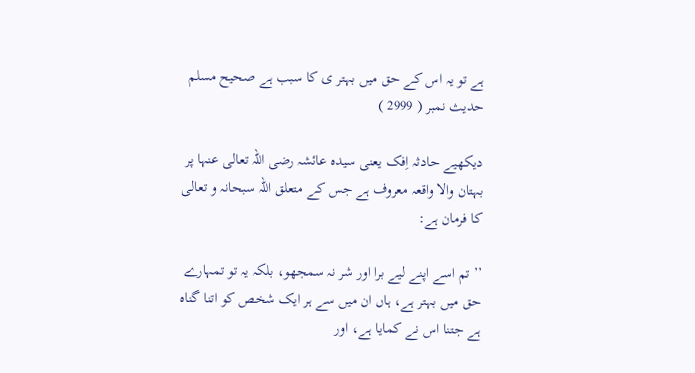ہے تو یہ اس کے حق میں بہتر ی کا سبب ہے صحیح مسلم حدیث نمبر ( 2999 )

دیکھیے حادثہ اِفک یعنی سیدہ عائشہ رضی اللہ تعالی عنہا پر بہتان والا واقعہ معروف ہے جس کے متعلق اللہ سبحانہ و تعالی کا فرمان ہے:

’’ تم اسے اپنے لیے برا اور شر نہ سمجھو، بلکہ یہ تو تمہارے حق میں بہتر ہے، ہاں ان میں سے ہر ایک شخص کو اتنا گناہ ہے جتنا اس نے کمایا ہے، اور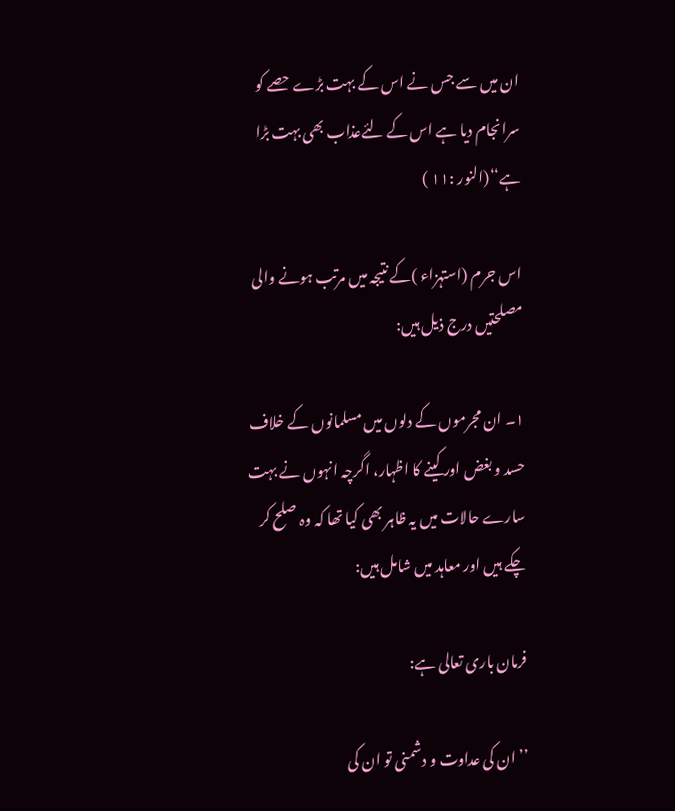ان میں سے جس نے اس کے بہت بڑے حصے کو سرانجام دیا ہے اس کے لئےعذاب بھی بہت بڑا ہے‘‘(النور :۱۱ )

اس جرم (استہزاء )کے نتیجہ میں مرتب ہونے والی مصلحتیں درج ذیل ہیں:

۱۔ ان مجرموں کے دلوں میں مسلمانوں کے خلاف حسد و بغض اور کینے کا اظہار، اگرچہ انہوں نے بہت سارے حالات میں یہ ظاہر بھی کیا تھا کہ وہ صلح کر چکے ہیں اور معاہد میں شامل ہیں:

فرمان باری تعالی ہے:

’’ ان کی عداوت و دشمنی تو ان کی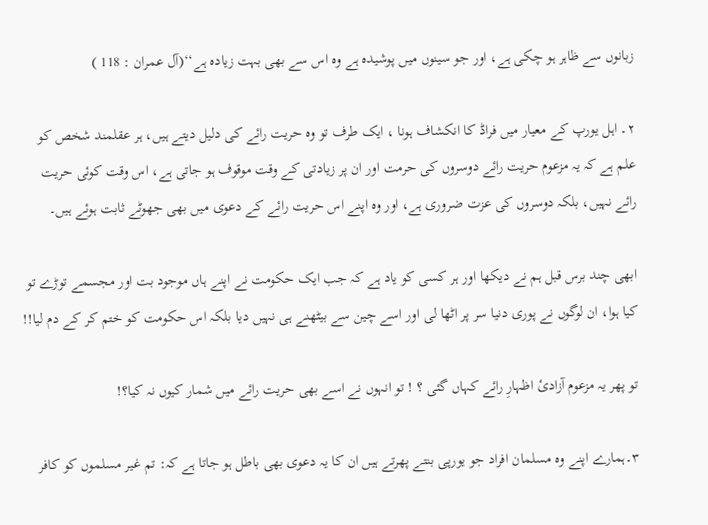زبانوں سے ظاہر ہو چکی ہے، اور جو سینوں میں پوشیدہ ہے وہ اس سے بھی بہت زیادہ ہے‘‘(آل عمران : 118 )

۲۔ اہل یورپ کے معیار میں فراڈ کا انکشاف ہونا ، ایک طرف تو وہ حریت رائے کی دلیل دیتے ہیں، ہر عقلمند شخص کو علم ہے کہ یہ مزعوم حریت رائے دوسروں کی حرمت اور ان پر زیادتی کے وقت موقوف ہو جاتی ہے، اس وقت کوئی حریت رائے نہیں، بلکہ دوسروں کی عزت ضروری ہے، اور وہ اپنے اس حریت رائے کے دعوی میں بھی جھوٹے ثابت ہوئے ہیں۔

ابھی چند برس قبل ہم نے دیکھا اور ہر کسی کو یاد ہے کہ جب ایک حکومت نے اپنے ہاں موجود بت اور مجسمے توڑے تو کیا ہوا، ان لوگوں نے پوری دنیا سر پر اٹھا لی اور اسے چین سے بیٹھنے ہی نہیں دیا بلکہ اس حکومت کو ختم کر کے دم لیا!!

تو پھر یہ مزعوم آزادیٔ اظہارِ رائے کہاں گئی ؟ ! تو انہوں نے اسے بھی حریت رائے میں شمار کیوں نہ کیا؟!

۳۔ہمارے اپنے وہ مسلمان افراد جو یورپی بنتے پھرتے ہیں ان کا یہ دعوی بھی باطل ہو جاتا ہے کہ: تم غیر مسلموں کو کافر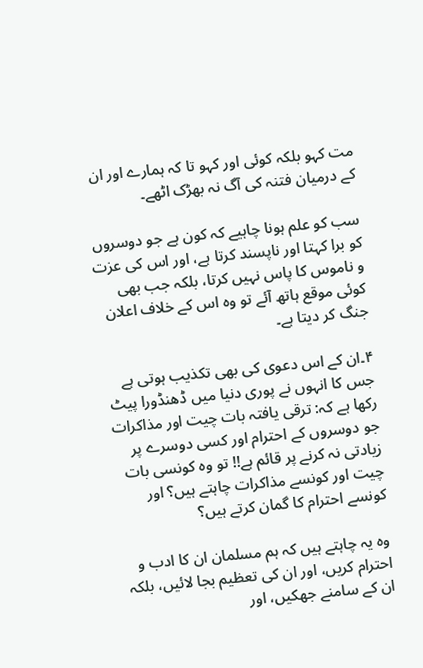مت کہو بلکہ کوئی اور کہو تا کہ ہمارے اور ان کے درمیان فتنہ کی آگ نہ بھڑک اٹھے۔

سب کو علم ہونا چاہیے کہ کون ہے جو دوسروں کو برا کہتا اور ناپسند کرتا ہے، اور اس کی عزت و ناموس کا پاس نہیں کرتا، بلکہ جب بھی کوئی موقع ہاتھ آئے تو وہ اس کے خلاف اعلان جنگ کر دیتا ہے۔

۴۔ان کے اس دعوی کی بھی تکذیب ہوتی ہے جس کا انہوں نے پوری دنیا میں ڈھنڈورا پیٹ رکھا ہے کہ: ترقی یافتہ بات چیت اور مذاکرات جو دوسروں کے احترام اور کسی دوسرے پر زیادتی نہ کرنے پر قائم ہے!! تو وہ کونسی بات چیت اور کونسے مذاکرات چاہتے ہیں؟ اور کونسے احترام کا گمان کرتے ہیں؟

وہ یہ چاہتے ہیں کہ ہم مسلمان ان کا ادب و احترام کریں، اور ان کی تعظیم بجا لائیں، بلکہ ان کے سامنے جھکیں، اور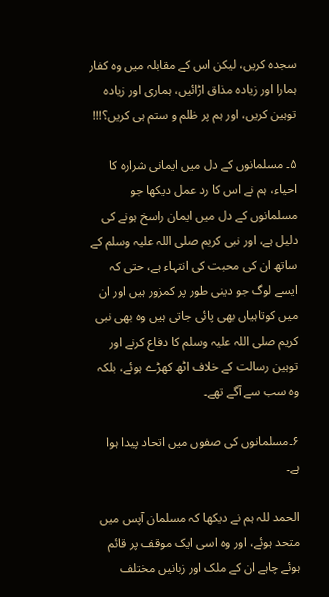سجدہ کریں، لیکن اس کے مقابلہ میں وہ کفار ہمارا اور زیادہ مذاق اڑائیں، ہماری اور زیادہ توہین کریں، اور ہم پر ظلم و ستم ہی کریں؟!!!

۵۔ مسلمانوں کے دل میں ایمانی شرارہ کا احیاء، ہم نے اس کا رد عمل دیکھا جو مسلمانوں کے دل میں ایمان راسخ ہونے کی دلیل ہے، اور نبی کریم صلی اللہ علیہ وسلم کے ساتھ ان کی محبت کی انتہاء ہے، حتی کہ ایسے لوگ جو دینی طور پر کمزور ہیں اور ان میں کوتاہیاں بھی پائی جاتی ہیں وہ بھی نبی کریم صلی اللہ علیہ وسلم کا دفاع کرنے اور توہین رسالت کے خلاف اٹھ کھڑے ہوئے، بلکہ وہ سب سے آگے تھے۔

۶۔مسلمانوں کی صفوں میں اتحاد پیدا ہوا ہے۔

الحمد للہ ہم نے دیکھا کہ مسلمان آپس میں متحد ہوئے، اور وہ اسی ایک موقف پر قائم ہوئے چاہے ان کے ملک اور زبانیں مختلف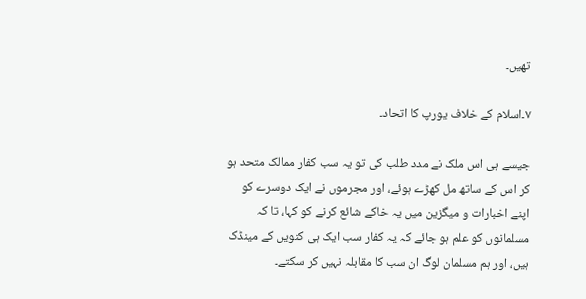تھیں۔

۷۔اسلام کے خلاف یورپ کا اتحاد۔

جیسے ہی اس ملک نے مدد طلب کی تو یہ سب کفار ممالک متحد ہو کر اس کے ساتھ مل کھڑے ہوئے، اور مجرموں نے ایک دوسرے کو اپنے اخبارات و میگزین میں یہ خاکے شائع کرنے کو کہا، تا کہ مسلمانوں کو علم ہو جائے کہ یہ کفار سب ایک ہی کنویں کے مینڈک ہیں، اور ہم مسلمان لوگ ان سب کا مقابلہ نہیں کر سکتے۔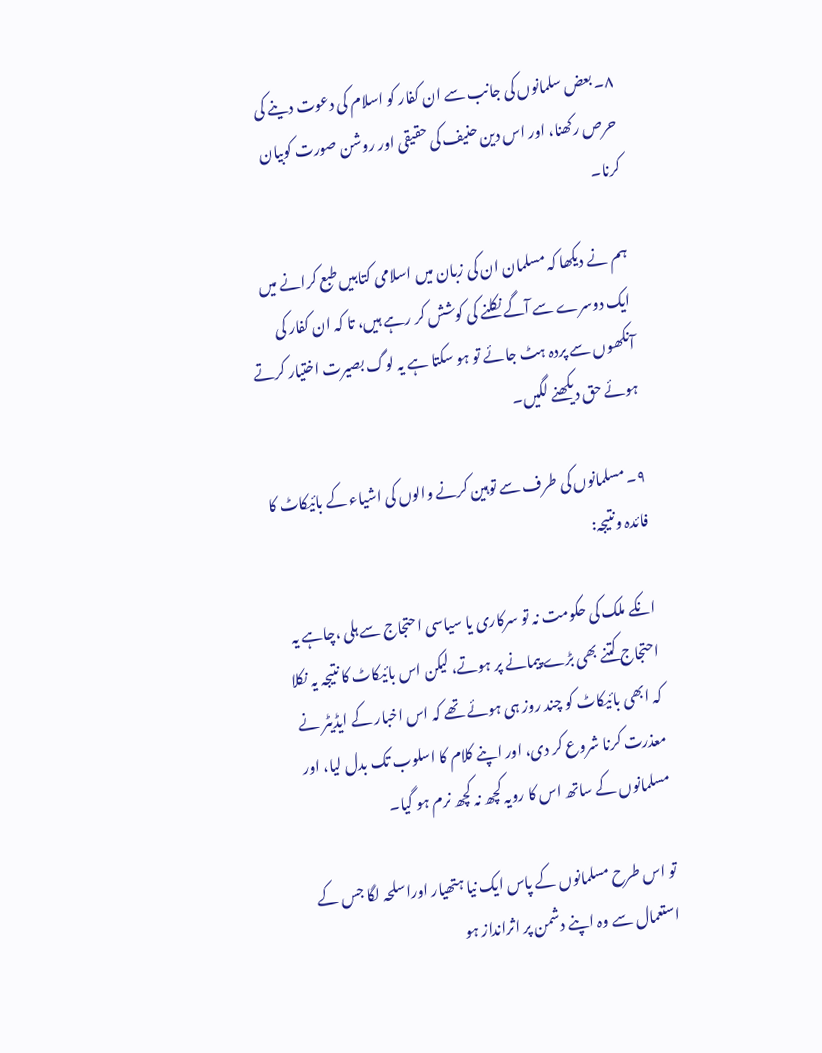۸۔ بعض سلمانوں کی جانب سے ان کفار کو اسلام کی دعوت دینے کی حرص رکھنا، اور اس دین حنیف کی حقیقی اور روشن صورت کوبیان کرنا۔

ہم نے دیکھا کہ مسلمان ان کی زبان میں اسلامی کتابیں طبع کرانے میں ایک دوسرے سے آگے نکلنے کی کوشش کر رہے ہیں، تا کہ ان کفار کی آنکھوں سے پردہ ہٹ جائے تو ہو سکتا ہے یہ لوگ بصیرت اختیار کرتے ہوئے حق دیکھنے لگیں۔

۹۔ مسلمانوں کی طرف سے توہین کرنے والوں کی اشیاء کے بائیکاٹ کا فائدہ ونتیجہ:

انکے ملک کی حکومت نہ تو سرکاری یا سیاسی احتجاج سے ہلی ،چاہے یہ احتجاج کتنے بھی بڑے پیمانے پر ہوتے، لیکن اس بائیکاٹ کا نتیجہ یہ نکلا کہ ابھی بائیکاٹ کو چند روز ہی ہوئے تھے کہ اس اخبار کے ایڈیٹر نے معذرت کرنا شروع کر دی، اور اپنے کلام کا اسلوب تک بدل لیا، اور مسلمانوں کے ساتھ اس کا رویہ کچھ نہ کچھ نرم ہو گیا۔

تو اس طرح مسلمانوں کے پاس ایک نیا ہتھیار اوراسلحہ لگا جس کے استعمال سے وہ اپنے دشمن پر اثرانداز ہو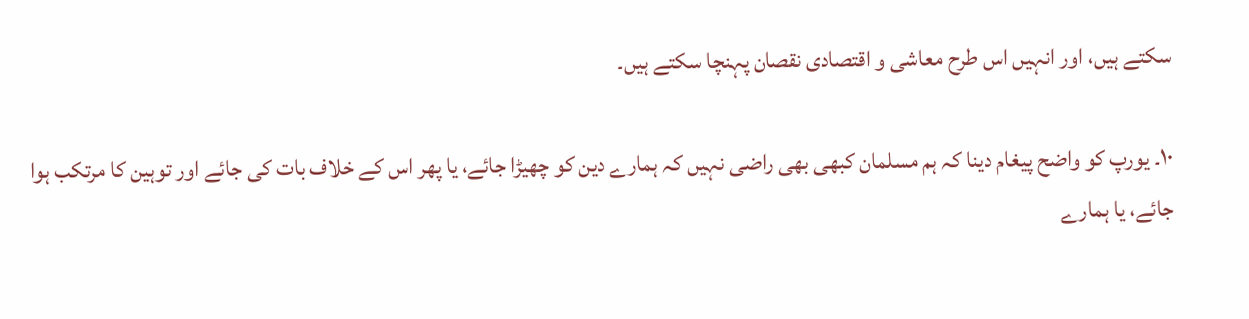سکتے ہیں، اور انہیں اس طرح معاشی و اقتصادی نقصان پہنچا سکتے ہیں۔

۱۰۔ یورپ کو واضح پیغام دینا کہ ہم مسلمان کبھی بھی راضی نہیں کہ ہمارے دین کو چھیڑا جائے، یا پھر اس کے خلاف بات کی جائے اور توہین کا مرتکب ہوا جائے، یا ہمارے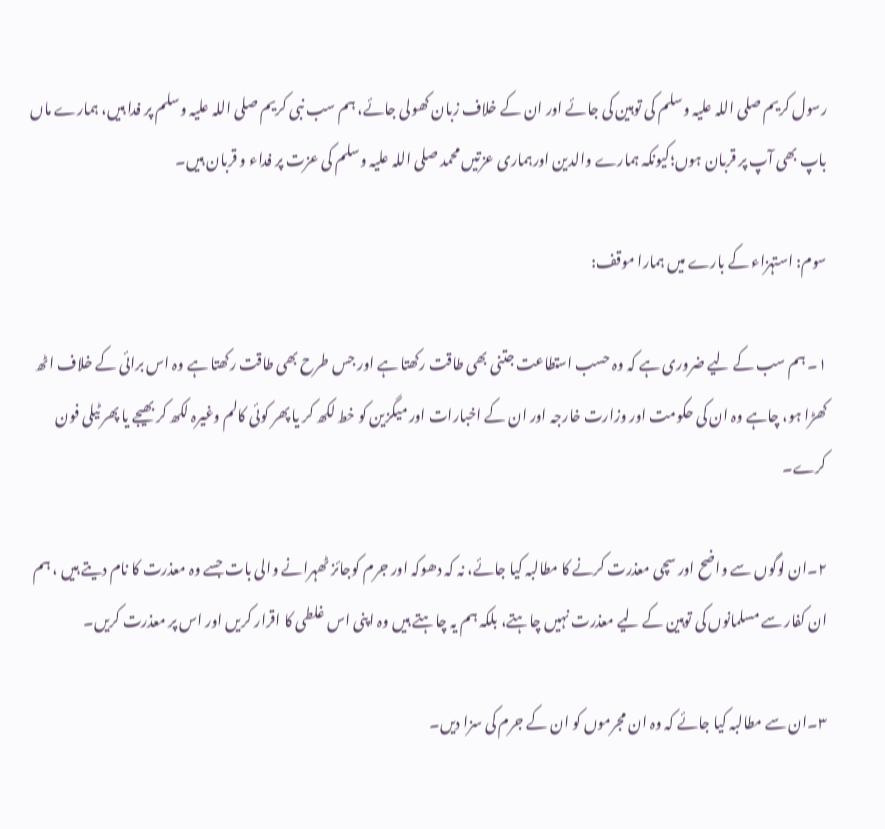رسول کریم صلی اللہ علیہ وسلم کی توہین کی جائے اور ان کے خلاف زبان کھولی جائے، ہم سب نبی کریم صلی اللہ علیہ وسلم پر فدا ہیں، ہمارے ماں باپ بھی آپ پر قربان ہوں؛کیونکہ ہمارے والدین اورہماری عزتیں محمد صلی اللہ علیہ وسلم کی عزت پر فداء و قربان ہیں۔

سوم: استہزاء کے بارے میں ہمارا موقف:

۱۔ ہم سب کے لیے ضروری ہے کہ وہ حسب استطاعت جتنی بھی طاقت رکھتا ہے اور جس طرح بھی طاقت رکھتا ہے وہ اس برائی کے خلاف اٹھ کھڑا ہو، چاہے وہ ان کی حکومت اور وزارت خارجہ اور ان کے اخبارات اور میگزین کو خط لکھ کر یا پھر کوئی کالم وغیرہ لکھ کر بھیجے یا پھر ٹیلی فون کرے۔

۲۔ان لوگوں سے واضح اور سچی معذرت کرنے کا مطالبہ کیا جائے، نہ کہ دھوکہ اور جرم کوجائز ٹھہرانے والی بات جسے وہ معذرت کا نام دیتے ہیں ، ہم ان کفار سے مسلمانوں کی توہین کے لیے معذرت نہیں چاہتے، بلکہ ہم یہ چاہتے ہیں وہ اپنی اس غلطی کا اقرار کریں اور اس پر معذرت کریں۔

۳۔ان سے مطالبہ کیا جائے کہ وہ ان مجرموں کو ان کے جرم کی سزا دیں۔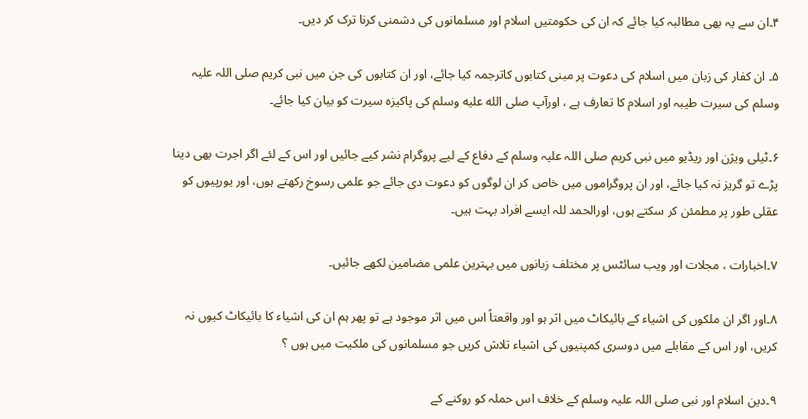۴۔ان سے یہ بھی مطالبہ کیا جائے کہ ان کی حکومتیں اسلام اور مسلمانوں کی دشمنی کرنا ترک کر دیں۔

۵۔ ان کفار کی زبان میں اسلام کی دعوت پر مبنی کتابوں کاترجمہ کیا جائے، اور ان کتابوں کی جن میں نبی کریم صلی اللہ علیہ وسلم کی سیرت طیبہ اور اسلام کا تعارف ہے ، اورآپ صلى الله عليه وسلم کی پاکیزہ سیرت کو بیان کیا جائے۔

۶۔ٹیلی ویژن اور ریڈیو میں نبی کریم صلی اللہ علیہ وسلم کے دفاع کے لیے پروگرام نشر کیے جائیں اور اس کے لئے اگر اجرت بھی دینا پڑے تو گریز نہ کیا جائے، اور ان پروگراموں میں خاص کر ان لوگوں کو دعوت دی جائے جو علمی رسوخ رکھتے ہوں، اور یورپیوں کو عقلی طور پر مطمئن کر سکتے ہوں، اورالحمد للہ ایسے افراد بہت ہیں۔

۷۔اخبارات ، مجلات اور ویب سائٹس پر مختلف زبانوں میں بہترین علمی مضامین لکھے جائیں۔

۸۔اور اگر ان ملکوں کی اشیاء کے بائیکاٹ میں اثر ہو اور واقعتاً اس میں اثر موجود ہے تو پھر ہم ان کی اشیاء کا بائیکاٹ کیوں نہ کریں، اور اس کے مقابلے میں دوسری کمپنیوں کی اشیاء تلاش کریں جو مسلمانوں کی ملکیت میں ہوں ؟

۹۔دین اسلام اور نبی صلی اللہ علیہ وسلم کے خلاف اس حملہ کو روکنے کے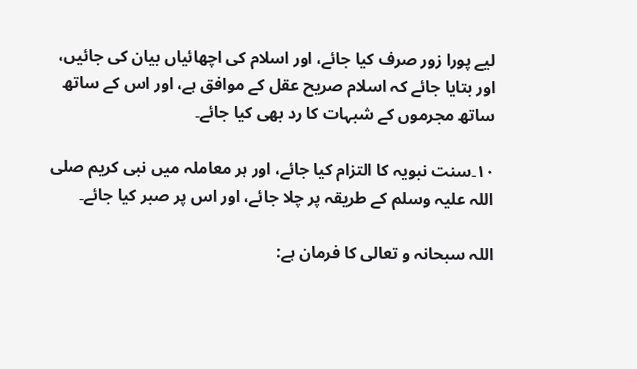لیے پورا زور صرف کیا جائے، اور اسلام کی اچھائیاں بیان کی جائیں، اور بتایا جائے کہ اسلام صریح عقل کے موافق ہے، اور اس کے ساتھ ساتھ مجرموں کے شبہات کا رد بھی کیا جائے۔

۱۰۔سنت نبویہ کا التزام کیا جائے، اور ہر معاملہ میں نبی کریم صلی اللہ علیہ وسلم کے طریقہ پر چلا جائے، اور اس پر صبر کیا جائے۔

اللہ سبحانہ و تعالی کا فرمان ہے: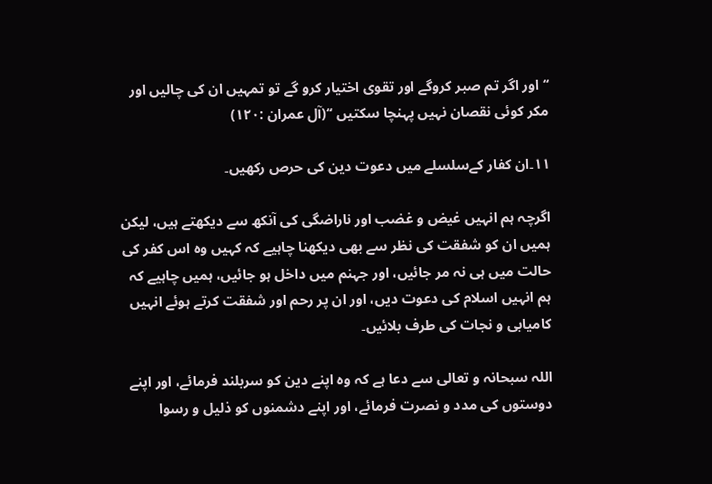‘‘ اور اگر تم صبر کروگے اور تقوی اختیار کرو گے تو تمہیں ان کی چالیں اور مکر کوئی نقصان نہیں پہنچا سکتیں ‘‘(آل عمران :۱۲۰)

۱۱۔ان کفار کےسلسلے میں دعوت دین کی حرص رکھیں۔

اگرچہ ہم انہیں غیض و غضب اور ناراضگی کی آنکھ سے دیکھتے ہیں، لیکن ہمیں ان کو شفقت کی نظر سے بھی دیکھنا چاہیے کہ کہیں وہ اس کفر کی حالت میں ہی نہ مر جائیں، اور جہنم میں داخل ہو جائیں، ہمیں چاہیے کہ ہم انہیں اسلام کی دعوت دیں، اور ان پر رحم اور شفقت کرتے ہوئے انہیں کامیابی و نجات کی طرف بلائیں۔

اللہ سبحانہ و تعالی سے دعا ہے کہ وہ اپنے دین کو سربلند فرمائے، اور اپنے دوستوں کی مدد و نصرت فرمائے، اور اپنے دشمنوں کو ذلیل و رسوا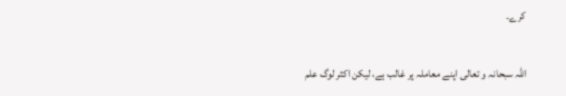کرے۔

اللہ سبحانہ و تعالی اپنے معاملہ پر غالب ہے، لیکن اکثر لوگ علم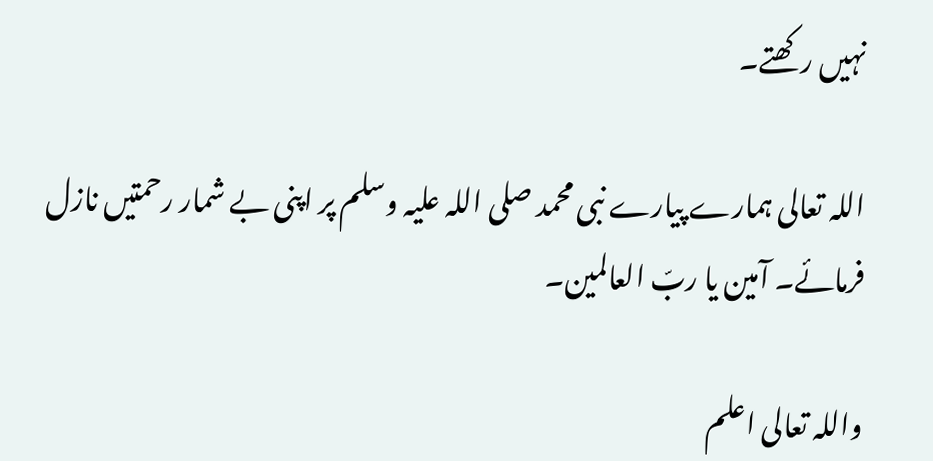نہیں رکھتے۔

اللہ تعالی ہمارے پیارے نبی محمد صلی اللہ علیہ وسلم پر اپنی بے شمار رحمتیں نازل فرمائے۔ آمین یا ربّ العالمین۔

واللہ تعالی اعلم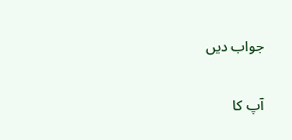جواب دیں

آپ کا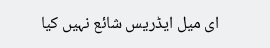ای میل ایڈریس شائع نہیں کیا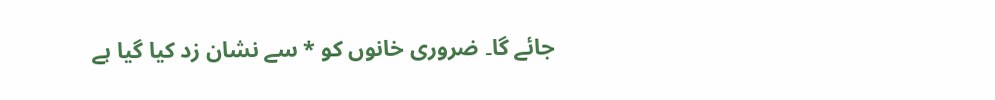جائے گا۔ ضروری خانوں کو * سے نشان زد کیا گیا ہے